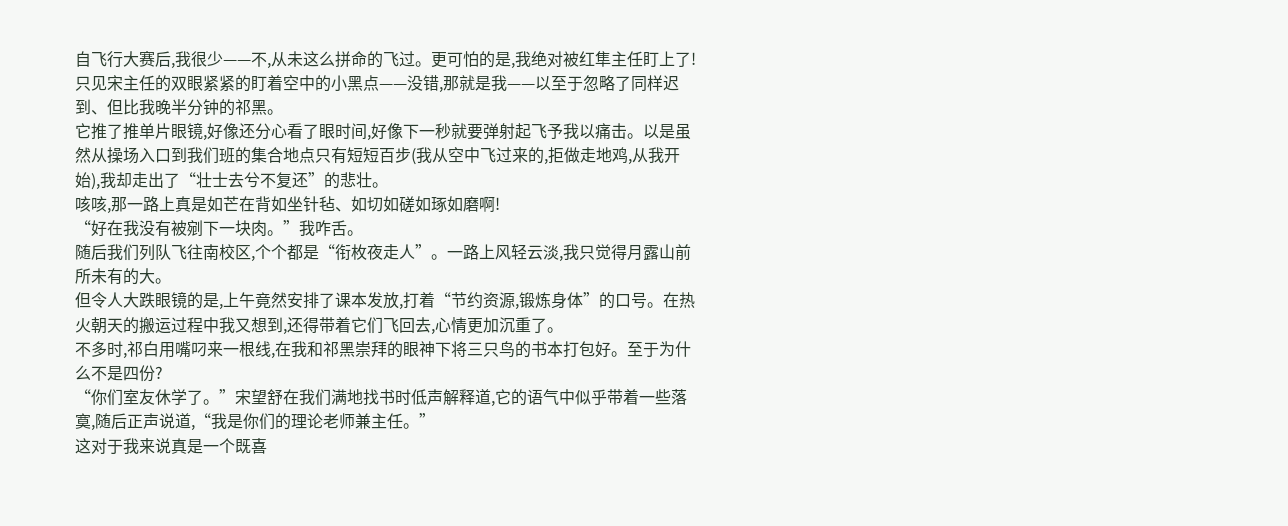自飞行大赛后,我很少——不,从未这么拼命的飞过。更可怕的是,我绝对被红隼主任盯上了!
只见宋主任的双眼紧紧的盯着空中的小黑点——没错,那就是我——以至于忽略了同样迟到、但比我晚半分钟的祁黑。
它推了推单片眼镜,好像还分心看了眼时间,好像下一秒就要弹射起飞予我以痛击。以是虽然从操场入口到我们班的集合地点只有短短百步(我从空中飞过来的,拒做走地鸡,从我开始),我却走出了“壮士去兮不复还”的悲壮。
咳咳,那一路上真是如芒在背如坐针毡、如切如磋如琢如磨啊!
“好在我没有被剜下一块肉。”我咋舌。
随后我们列队飞往南校区,个个都是“衔枚夜走人”。一路上风轻云淡,我只觉得月露山前所未有的大。
但令人大跌眼镜的是,上午竟然安排了课本发放,打着“节约资源,锻炼身体”的口号。在热火朝天的搬运过程中我又想到,还得带着它们飞回去,心情更加沉重了。
不多时,祁白用嘴叼来一根线,在我和祁黑崇拜的眼神下将三只鸟的书本打包好。至于为什么不是四份?
“你们室友休学了。”宋望舒在我们满地找书时低声解释道,它的语气中似乎带着一些落寞,随后正声说道,“我是你们的理论老师兼主任。”
这对于我来说真是一个既喜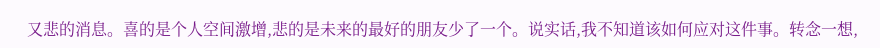又悲的消息。喜的是个人空间激增,悲的是未来的最好的朋友少了一个。说实话,我不知道该如何应对这件事。转念一想,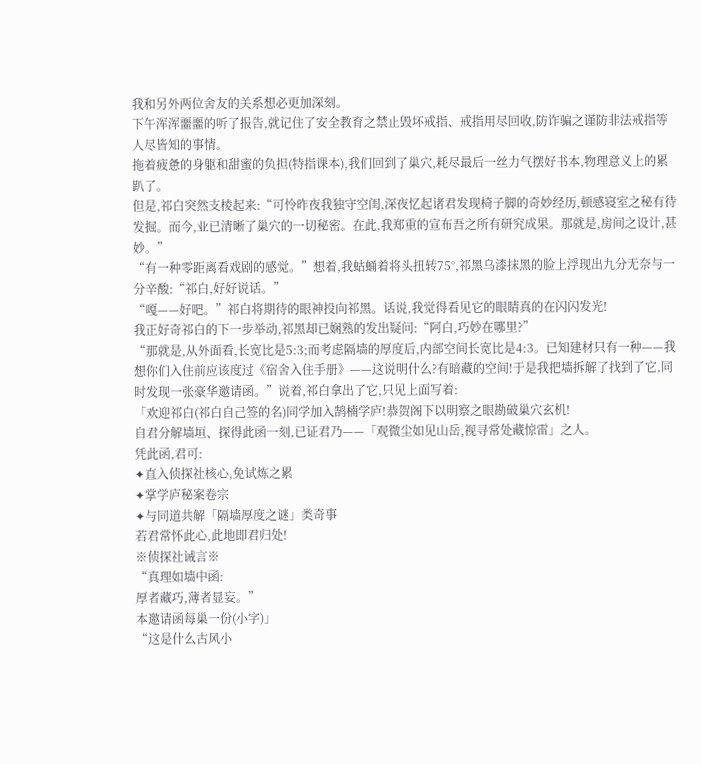我和另外两位舍友的关系想必更加深刻。
下午浑浑噩噩的听了报告,就记住了安全教育之禁止毁坏戒指、戒指用尽回收,防诈骗之谨防非法戒指等人尽皆知的事情。
拖着疲惫的身躯和甜蜜的负担(特指课本),我们回到了巢穴,耗尽最后一丝力气摆好书本,物理意义上的累趴了。
但是,祁白突然支棱起来:“可怜昨夜我独守空闺,深夜忆起诸君发现椅子脚的奇妙经历,顿感寝室之秘有待发掘。而今,业已清晰了巢穴的一切秘密。在此,我郑重的宣布吾之所有研究成果。那就是,房间之设计,甚妙。”
“有一种零距离看戏剧的感觉。”想着,我蛄蛹着将头扭转75°,祁黑乌漆抹黑的脸上浮现出九分无奈与一分辛酸:“祁白,好好说话。”
“嘎——好吧。”祁白将期待的眼神投向祁黑。话说,我觉得看见它的眼睛真的在闪闪发光!
我正好奇祁白的下一步举动,祁黑却已娴熟的发出疑问:“阿白,巧妙在哪里?”
“那就是,从外面看,长宽比是5:3;而考虑隔墙的厚度后,内部空间长宽比是4:3。已知建材只有一种——我想你们入住前应该度过《宿舍入住手册》——这说明什么?有暗藏的空间!于是我把墙拆解了找到了它,同时发现一张豪华邀请函。”说着,祁白拿出了它,只见上面写着:
「欢迎祁白(祁白自己签的名)同学加入鹄楠学庐!恭贺阁下以明察之眼勘破巢穴玄机!
自君分解墙垣、探得此函一刻,已证君乃——「观微尘如见山岳,视寻常处藏惊雷」之人。
凭此函,君可:
✦直入侦探社核心,免试炼之累
✦掌学庐秘案卷宗
✦与同道共解「隔墙厚度之谜」类奇事
若君常怀此心,此地即君归处!
※侦探社诫言※
“真理如墙中函:
厚者藏巧,薄者显妄。”
本邀请函每巢一份(小字)」
“这是什么古风小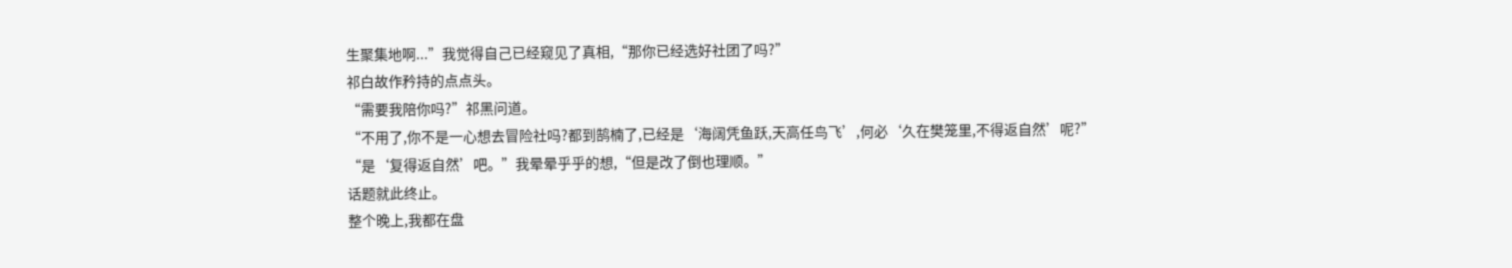生聚集地啊...”我觉得自己已经窥见了真相,“那你已经选好社团了吗?”
祁白故作矜持的点点头。
“需要我陪你吗?”祁黑问道。
“不用了,你不是一心想去冒险社吗?都到鹄楠了,已经是‘海阔凭鱼跃,天高任鸟飞’,何必‘久在樊笼里,不得返自然’呢?”
“是‘复得返自然’吧。”我晕晕乎乎的想,“但是改了倒也理顺。”
话题就此终止。
整个晚上,我都在盘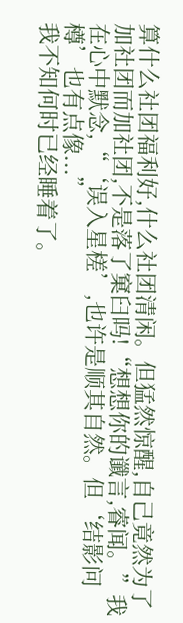算什么社团福利好,什么社团清闲。但猛然惊醒,自己竟然为了加社团而加社团,不是落了窠臼吗!“想想你的谶言,睿闻。”我在心中默念,“‘误入星槎’,也许是顺其自然。但‘结影问樽’也有点像...”
我不知何时已经睡着了。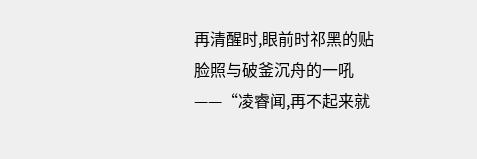再清醒时,眼前时祁黑的贴脸照与破釜沉舟的一吼——“凌睿闻,再不起来就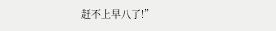赶不上早八了!”